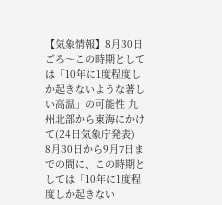【気象情報】8月30日ごろ〜この時期としては「10年に1度程度しか起きないような著しい高温」の可能性 九州北部から東海にかけて(24日気象庁発表)
8月30日から9月7日までの間に、この時期としては「10年に1度程度しか起きない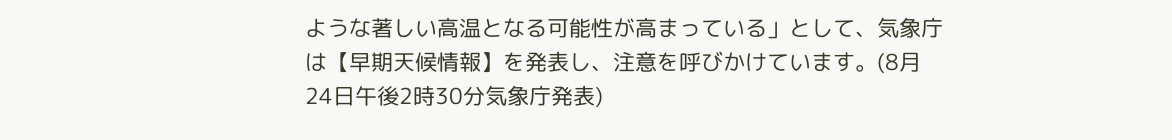ような著しい高温となる可能性が高まっている」として、気象庁は【早期天候情報】を発表し、注意を呼びかけています。(8月24日午後2時30分気象庁発表)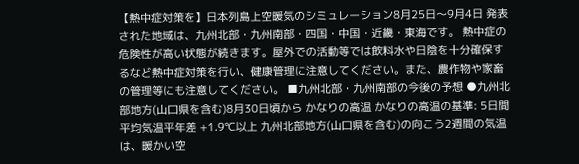【熱中症対策を】日本列島上空暖気のシミュレーション8月25日〜9月4日 発表された地域は、九州北部・九州南部・四国・中国・近畿・東海です。 熱中症の危険性が高い状態が続きます。屋外での活動等では飲料水や日陰を十分確保するなど熱中症対策を行い、健康管理に注意してください。また、農作物や家畜の管理等にも注意してください。 ■九州北部・九州南部の今後の予想 ●九州北部地方(山口県を含む)8月30日頃から かなりの高温 かなりの高温の基準: 5日間平均気温平年差 +1.9℃以上 九州北部地方(山口県を含む)の向こう2週間の気温は、暖かい空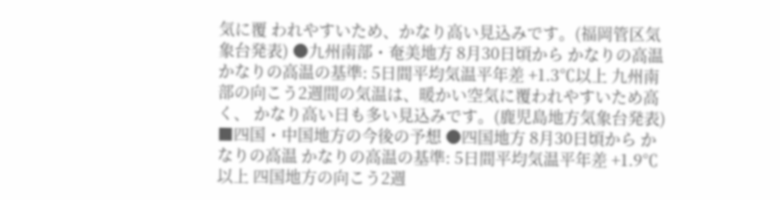気に覆 われやすいため、かなり高い見込みです。(福岡管区気象台発表) ●九州南部・奄美地方 8月30日頃から かなりの高温 かなりの高温の基準: 5日間平均気温平年差 +1.3℃以上 九州南部の向こう2週間の気温は、暖かい空気に覆われやすいため高く、 かなり高い日も多い見込みです。(鹿児島地方気象台発表) ■四国・中国地方の今後の予想 ●四国地方 8月30日頃から かなりの高温 かなりの高温の基準: 5日間平均気温平年差 +1.9℃以上 四国地方の向こう2週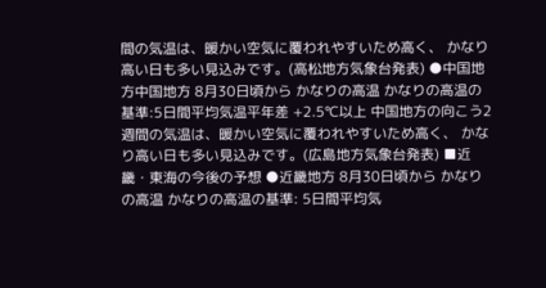間の気温は、暖かい空気に覆われやすいため高く、 かなり高い日も多い見込みです。(高松地方気象台発表) ●中国地方中国地方 8月30日頃から かなりの高温 かなりの高温の基準:5日間平均気温平年差 +2.5℃以上 中国地方の向こう2週間の気温は、暖かい空気に覆われやすいため高く、 かなり高い日も多い見込みです。(広島地方気象台発表) ■近畿・東海の今後の予想 ●近畿地方 8月30日頃から かなりの高温 かなりの高温の基準: 5日間平均気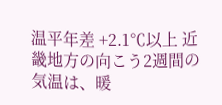温平年差 +2.1℃以上 近畿地方の向こう2週間の気温は、暖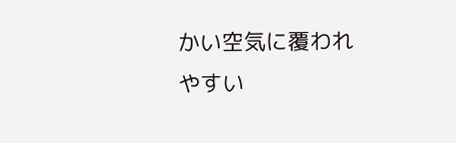かい空気に覆われやすい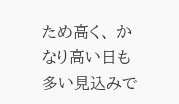ため高く、 かなり高い日も多い見込みで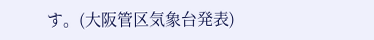す。(大阪管区気象台発表)